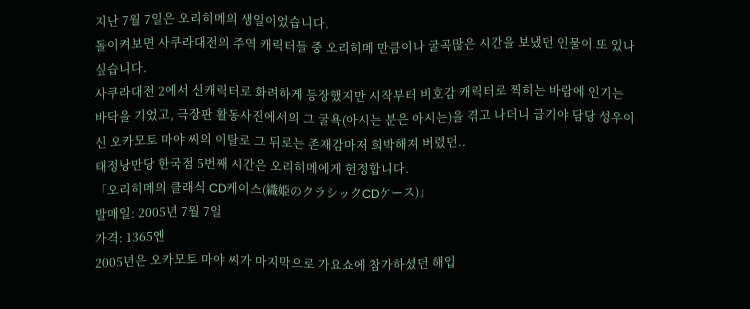지난 7월 7일은 오리히메의 생일이었습니다.
돌이켜보면 사쿠라대전의 주역 캐릭터들 중 오리히메 만큼이나 굴곡많은 시간을 보냈던 인물이 또 있나 싶습니다.
사쿠라대전 2에서 신캐릭터로 화려하게 등장했지만 시작부터 비호감 캐릭터로 찍히는 바람에 인기는 바닥을 기었고, 극장판 활동사진에서의 그 굴욕(아시는 분은 아시는)을 겪고 나더니 급기야 담당 성우이신 오카모토 마야 씨의 이탈로 그 뒤로는 존재감마저 희박해져 버렸던..
태정낭만당 한국점 5번째 시간은 오리히메에게 헌정합니다.
「오리히메의 클래식 CD케이스(織姫のクラシックCDケース)」
발매일: 2005년 7월 7일
가격: 1365엔
2005년은 오카모토 마야 씨가 마지막으로 가요쇼에 참가하셨던 해입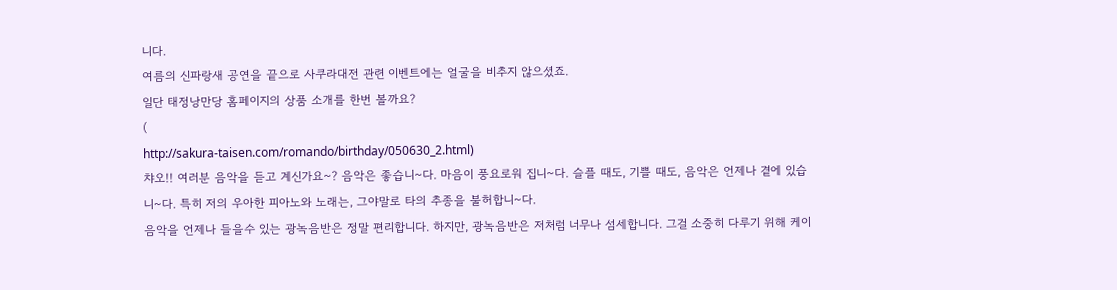니다.
여름의 신파랑새 공연을 끝으로 사쿠라대전 관련 이벤트에는 얼굴을 비추지 않으셨죠.
일단 태정낭만당 홈페이지의 상품 소개를 한번 볼까요?
(
http://sakura-taisen.com/romando/birthday/050630_2.html)
챠오!! 여러분 음악을 듣고 계신가요~? 음악은 좋습니~다. 마음이 풍요로워 집니~다. 슬플 때도, 기쁠 때도, 음악은 언제나 곁에 있습니~다. 특히 저의 우아한 피아노와 노래는, 그야말로 타의 추종을 불허합니~다.
음악을 언제나 들을수 있는 광녹음반은 정말 편리합니다. 하지만, 광녹음반은 저처럼 너무나 섬세합니다. 그걸 소중히 다루기 위해 케이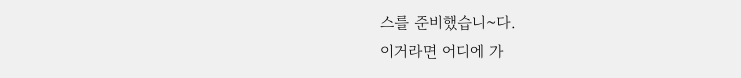스를 준비했습니~다.
이거라면 어디에 가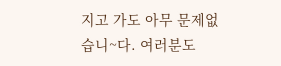지고 가도 아무 문제없습니~다. 여러분도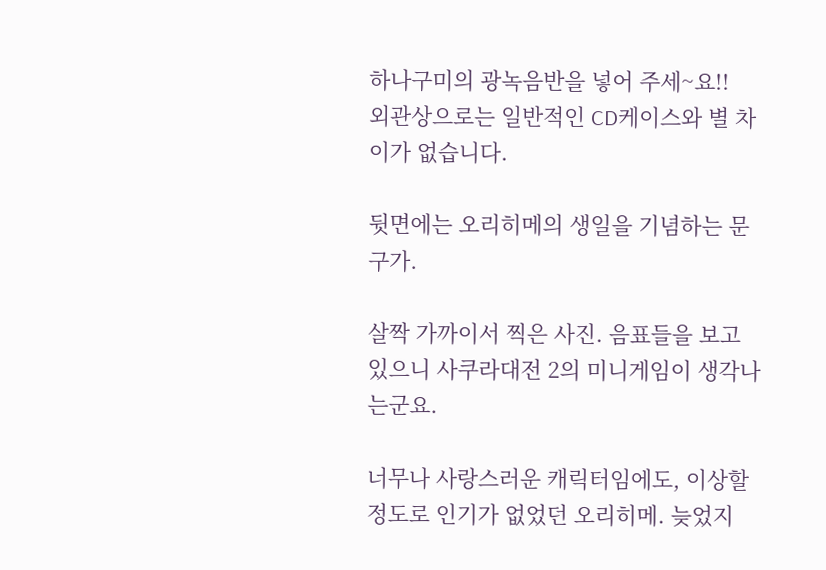하나구미의 광녹음반을 넣어 주세~요!!
외관상으로는 일반적인 CD케이스와 별 차이가 없습니다.

뒷면에는 오리히메의 생일을 기념하는 문구가.

살짝 가까이서 찍은 사진. 음표들을 보고 있으니 사쿠라대전 2의 미니게임이 생각나는군요.

너무나 사랑스러운 캐릭터임에도, 이상할 정도로 인기가 없었던 오리히메. 늦었지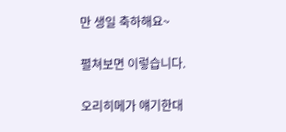만 생일 축하해요~

펼쳐보면 이렇습니다.

오리히메가 얘기한대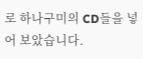로 하나구미의 CD들을 넣어 보았습니다.